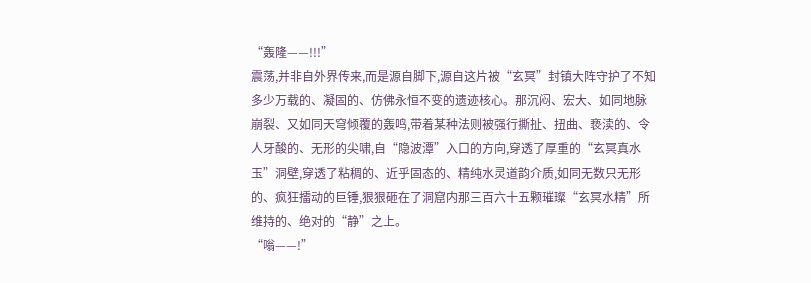“轰隆——!!!”
震荡,并非自外界传来,而是源自脚下,源自这片被“玄冥”封镇大阵守护了不知多少万载的、凝固的、仿佛永恒不变的遗迹核心。那沉闷、宏大、如同地脉崩裂、又如同天穹倾覆的轰鸣,带着某种法则被强行撕扯、扭曲、亵渎的、令人牙酸的、无形的尖啸,自“隐波潭”入口的方向,穿透了厚重的“玄冥真水玉”洞壁,穿透了粘稠的、近乎固态的、精纯水灵道韵介质,如同无数只无形的、疯狂擂动的巨锤,狠狠砸在了洞窟内那三百六十五颗璀璨“玄冥水精”所维持的、绝对的“静”之上。
“嗡——!”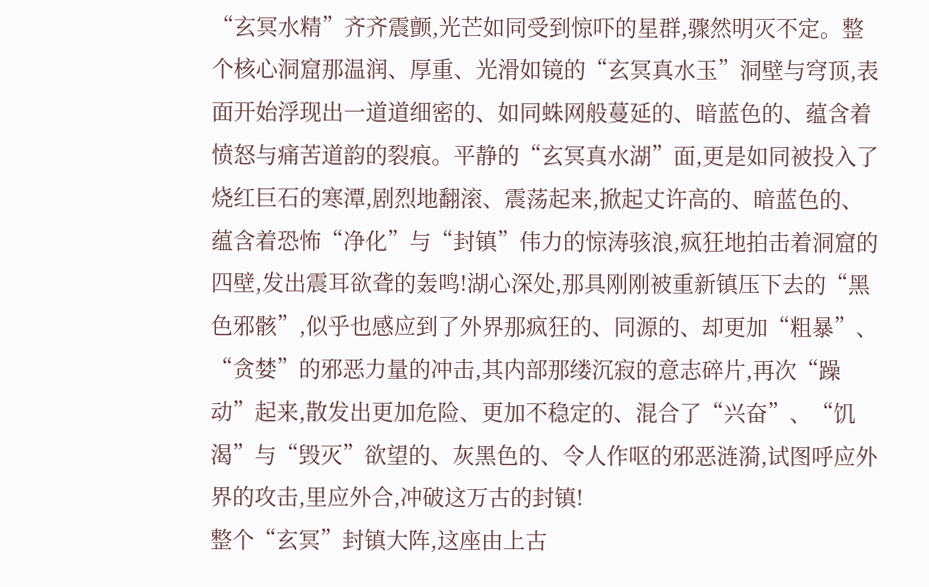“玄冥水精”齐齐震颤,光芒如同受到惊吓的星群,骤然明灭不定。整个核心洞窟那温润、厚重、光滑如镜的“玄冥真水玉”洞壁与穹顶,表面开始浮现出一道道细密的、如同蛛网般蔓延的、暗蓝色的、蕴含着愤怒与痛苦道韵的裂痕。平静的“玄冥真水湖”面,更是如同被投入了烧红巨石的寒潭,剧烈地翻滚、震荡起来,掀起丈许高的、暗蓝色的、蕴含着恐怖“净化”与“封镇”伟力的惊涛骇浪,疯狂地拍击着洞窟的四壁,发出震耳欲聋的轰鸣!湖心深处,那具刚刚被重新镇压下去的“黑色邪骸”,似乎也感应到了外界那疯狂的、同源的、却更加“粗暴”、“贪婪”的邪恶力量的冲击,其内部那缕沉寂的意志碎片,再次“躁动”起来,散发出更加危险、更加不稳定的、混合了“兴奋”、“饥渴”与“毁灭”欲望的、灰黑色的、令人作呕的邪恶涟漪,试图呼应外界的攻击,里应外合,冲破这万古的封镇!
整个“玄冥”封镇大阵,这座由上古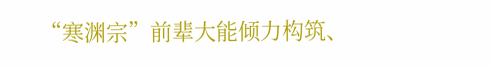“寒渊宗”前辈大能倾力构筑、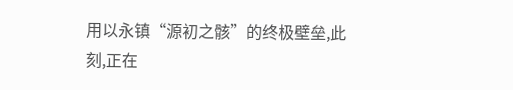用以永镇“源初之骸”的终极壁垒,此刻,正在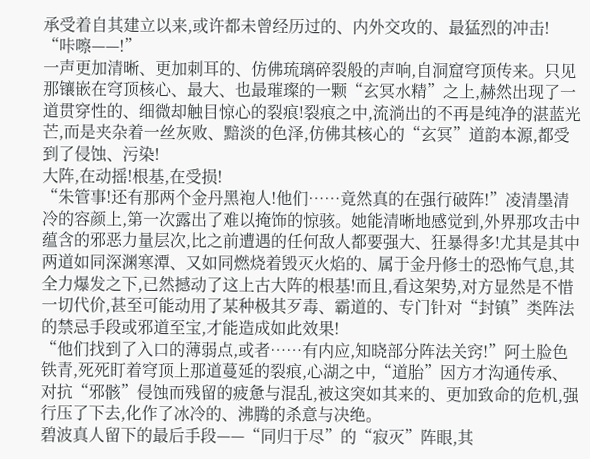承受着自其建立以来,或许都未曾经历过的、内外交攻的、最猛烈的冲击!
“咔嚓——!”
一声更加清晰、更加刺耳的、仿佛琉璃碎裂般的声响,自洞窟穹顶传来。只见那镶嵌在穹顶核心、最大、也最璀璨的一颗“玄冥水精”之上,赫然出现了一道贯穿性的、细微却触目惊心的裂痕!裂痕之中,流淌出的不再是纯净的湛蓝光芒,而是夹杂着一丝灰败、黯淡的色泽,仿佛其核心的“玄冥”道韵本源,都受到了侵蚀、污染!
大阵,在动摇!根基,在受损!
“朱管事!还有那两个金丹黑袍人!他们……竟然真的在强行破阵!”凌清墨清冷的容颜上,第一次露出了难以掩饰的惊骇。她能清晰地感觉到,外界那攻击中蕴含的邪恶力量层次,比之前遭遇的任何敌人都要强大、狂暴得多!尤其是其中两道如同深渊寒潭、又如同燃烧着毁灭火焰的、属于金丹修士的恐怖气息,其全力爆发之下,已然撼动了这上古大阵的根基!而且,看这架势,对方显然是不惜一切代价,甚至可能动用了某种极其歹毒、霸道的、专门针对“封镇”类阵法的禁忌手段或邪道至宝,才能造成如此效果!
“他们找到了入口的薄弱点,或者……有内应,知晓部分阵法关窍!”阿土脸色铁青,死死盯着穹顶上那道蔓延的裂痕,心湖之中,“道胎”因方才沟通传承、对抗“邪骸”侵蚀而残留的疲惫与混乱,被这突如其来的、更加致命的危机,强行压了下去,化作了冰冷的、沸腾的杀意与决绝。
碧波真人留下的最后手段——“同归于尽”的“寂灭”阵眼,其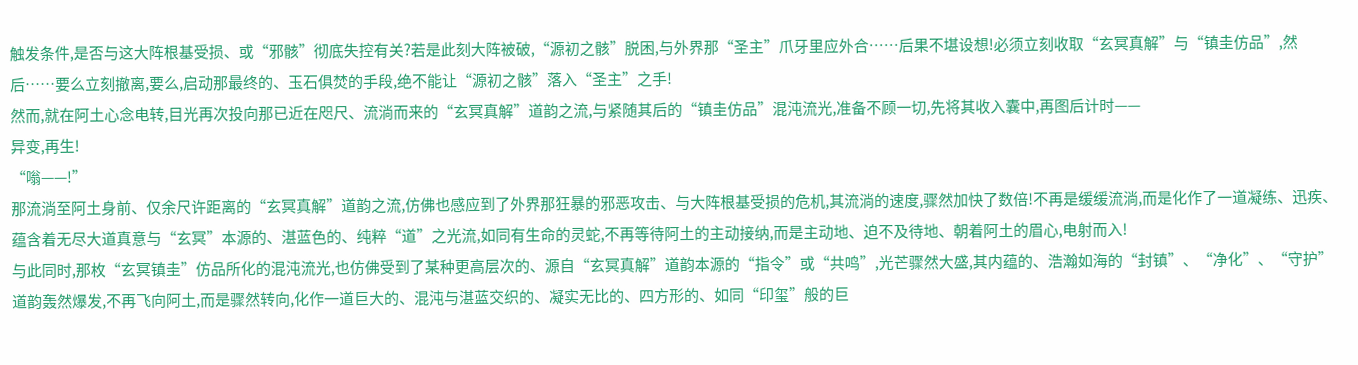触发条件,是否与这大阵根基受损、或“邪骸”彻底失控有关?若是此刻大阵被破,“源初之骸”脱困,与外界那“圣主”爪牙里应外合……后果不堪设想!必须立刻收取“玄冥真解”与“镇圭仿品”,然后……要么立刻撤离,要么,启动那最终的、玉石俱焚的手段,绝不能让“源初之骸”落入“圣主”之手!
然而,就在阿土心念电转,目光再次投向那已近在咫尺、流淌而来的“玄冥真解”道韵之流,与紧随其后的“镇圭仿品”混沌流光,准备不顾一切,先将其收入囊中,再图后计时——
异变,再生!
“嗡——!”
那流淌至阿土身前、仅余尺许距离的“玄冥真解”道韵之流,仿佛也感应到了外界那狂暴的邪恶攻击、与大阵根基受损的危机,其流淌的速度,骤然加快了数倍!不再是缓缓流淌,而是化作了一道凝练、迅疾、蕴含着无尽大道真意与“玄冥”本源的、湛蓝色的、纯粹“道”之光流,如同有生命的灵蛇,不再等待阿土的主动接纳,而是主动地、迫不及待地、朝着阿土的眉心,电射而入!
与此同时,那枚“玄冥镇圭”仿品所化的混沌流光,也仿佛受到了某种更高层次的、源自“玄冥真解”道韵本源的“指令”或“共鸣”,光芒骤然大盛,其内蕴的、浩瀚如海的“封镇”、“净化”、“守护”道韵轰然爆发,不再飞向阿土,而是骤然转向,化作一道巨大的、混沌与湛蓝交织的、凝实无比的、四方形的、如同“印玺”般的巨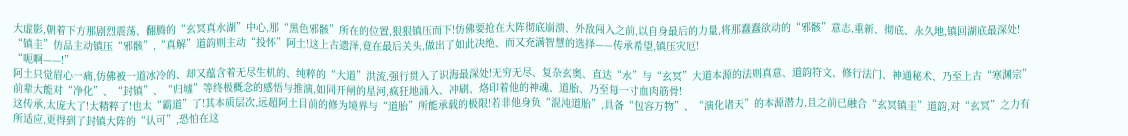大虚影,朝着下方那剧烈震荡、翻腾的“玄冥真水湖”中心,那“黑色邪骸”所在的位置,狠狠镇压而下!仿佛要抢在大阵彻底崩溃、外敌闯入之前,以自身最后的力量,将那蠢蠢欲动的“邪骸”意志,重新、彻底、永久地,镇回湖底最深处!
“镇圭”仿品主动镇压“邪骸”,“真解”道韵则主动“投怀”阿土!这上古遗泽,竟在最后关头,做出了如此决绝、而又充满智慧的选择——传承希望,镇压灾厄!
“呃啊——!”
阿土只觉眉心一痛,仿佛被一道冰冷的、却又蕴含着无尽生机的、纯粹的“大道”洪流,强行贯入了识海最深处!无穷无尽、复杂玄奥、直达“水”与“玄冥”大道本源的法则真意、道韵符文、修行法门、神通秘术、乃至上古“寒渊宗”前辈大能对“净化”、“封镇”、“归墟”等终极概念的感悟与推演,如同开闸的星河,疯狂地涌入、冲刷、烙印着他的神魂、道胎、乃至每一寸血肉筋骨!
这传承,太庞大了!太精粹了!也太“霸道”了!其本质层次,远超阿土目前的修为境界与“道胎”所能承载的极限!若非他身负“混沌道胎”,具备“包容万物”、“演化诸天”的本源潜力,且之前已融合“玄冥镇圭”道韵,对“玄冥”之力有所适应,更得到了封镇大阵的“认可”,恐怕在这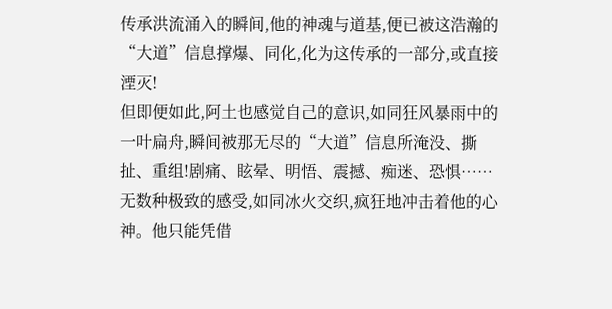传承洪流涌入的瞬间,他的神魂与道基,便已被这浩瀚的“大道”信息撑爆、同化,化为这传承的一部分,或直接湮灭!
但即便如此,阿土也感觉自己的意识,如同狂风暴雨中的一叶扁舟,瞬间被那无尽的“大道”信息所淹没、撕扯、重组!剧痛、眩晕、明悟、震撼、痴迷、恐惧……无数种极致的感受,如同冰火交织,疯狂地冲击着他的心神。他只能凭借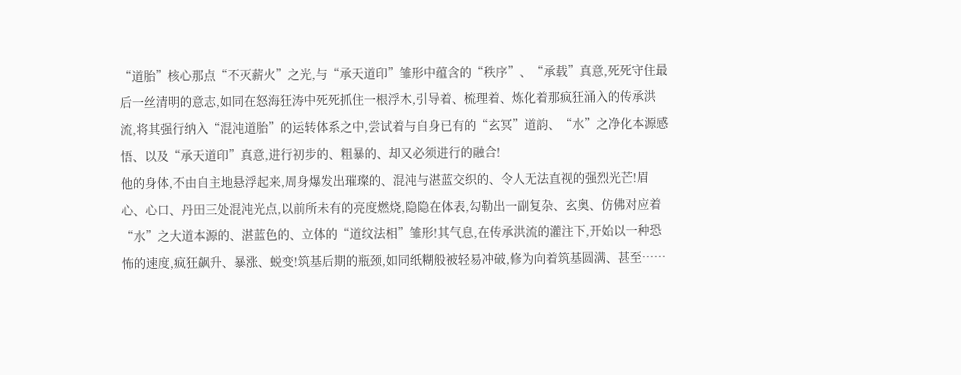“道胎”核心那点“不灭薪火”之光,与“承天道印”雏形中蕴含的“秩序”、“承载”真意,死死守住最后一丝清明的意志,如同在怒海狂涛中死死抓住一根浮木,引导着、梳理着、炼化着那疯狂涌入的传承洪流,将其强行纳入“混沌道胎”的运转体系之中,尝试着与自身已有的“玄冥”道韵、“水”之净化本源感悟、以及“承天道印”真意,进行初步的、粗暴的、却又必须进行的融合!
他的身体,不由自主地悬浮起来,周身爆发出璀璨的、混沌与湛蓝交织的、令人无法直视的强烈光芒!眉心、心口、丹田三处混沌光点,以前所未有的亮度燃烧,隐隐在体表,勾勒出一副复杂、玄奥、仿佛对应着“水”之大道本源的、湛蓝色的、立体的“道纹法相”雏形!其气息,在传承洪流的灌注下,开始以一种恐怖的速度,疯狂飙升、暴涨、蜕变!筑基后期的瓶颈,如同纸糊般被轻易冲破,修为向着筑基圆满、甚至……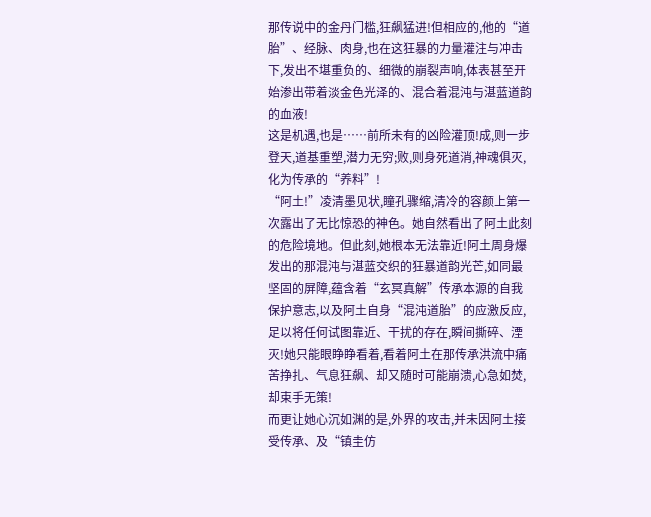那传说中的金丹门槛,狂飙猛进!但相应的,他的“道胎”、经脉、肉身,也在这狂暴的力量灌注与冲击下,发出不堪重负的、细微的崩裂声响,体表甚至开始渗出带着淡金色光泽的、混合着混沌与湛蓝道韵的血液!
这是机遇,也是……前所未有的凶险灌顶!成,则一步登天,道基重塑,潜力无穷;败,则身死道消,神魂俱灭,化为传承的“养料”!
“阿土!”凌清墨见状,瞳孔骤缩,清冷的容颜上第一次露出了无比惊恐的神色。她自然看出了阿土此刻的危险境地。但此刻,她根本无法靠近!阿土周身爆发出的那混沌与湛蓝交织的狂暴道韵光芒,如同最坚固的屏障,蕴含着“玄冥真解”传承本源的自我保护意志,以及阿土自身“混沌道胎”的应激反应,足以将任何试图靠近、干扰的存在,瞬间撕碎、湮灭!她只能眼睁睁看着,看着阿土在那传承洪流中痛苦挣扎、气息狂飙、却又随时可能崩溃,心急如焚,却束手无策!
而更让她心沉如渊的是,外界的攻击,并未因阿土接受传承、及“镇圭仿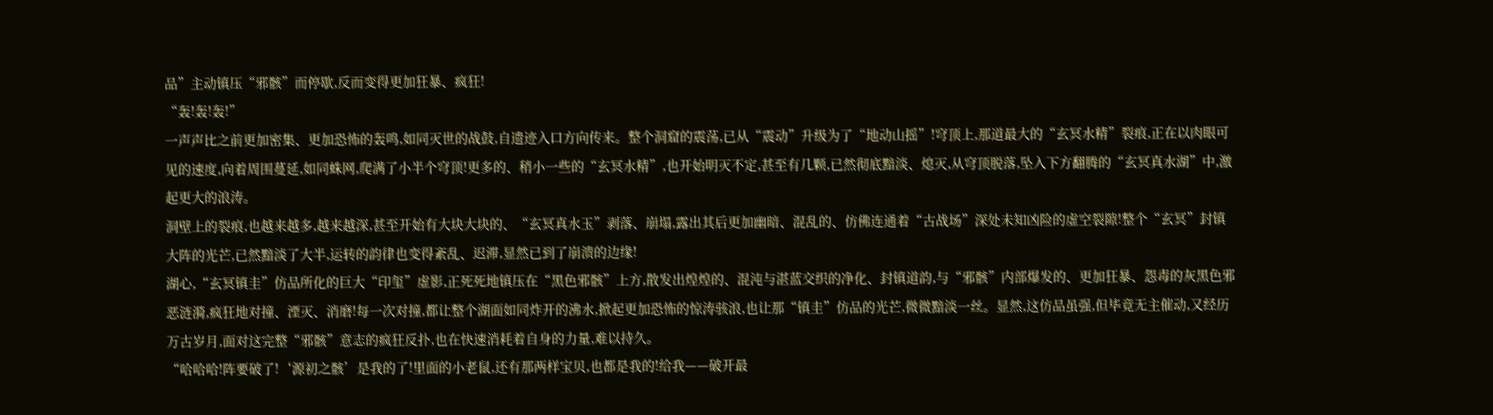品”主动镇压“邪骸”而停歇,反而变得更加狂暴、疯狂!
“轰!轰!轰!”
一声声比之前更加密集、更加恐怖的轰鸣,如同灭世的战鼓,自遗迹入口方向传来。整个洞窟的震荡,已从“震动”升级为了“地动山摇”!穹顶上,那道最大的“玄冥水精”裂痕,正在以肉眼可见的速度,向着周围蔓延,如同蛛网,爬满了小半个穹顶!更多的、稍小一些的“玄冥水精”,也开始明灭不定,甚至有几颗,已然彻底黯淡、熄灭,从穹顶脱落,坠入下方翻腾的“玄冥真水湖”中,激起更大的浪涛。
洞壁上的裂痕,也越来越多,越来越深,甚至开始有大块大块的、“玄冥真水玉”剥落、崩塌,露出其后更加幽暗、混乱的、仿佛连通着“古战场”深处未知凶险的虚空裂隙!整个“玄冥”封镇大阵的光芒,已然黯淡了大半,运转的韵律也变得紊乱、迟滞,显然已到了崩溃的边缘!
湖心,“玄冥镇圭”仿品所化的巨大“印玺”虚影,正死死地镇压在“黑色邪骸”上方,散发出煌煌的、混沌与湛蓝交织的净化、封镇道韵,与“邪骸”内部爆发的、更加狂暴、怨毒的灰黑色邪恶涟漪,疯狂地对撞、湮灭、消磨!每一次对撞,都让整个湖面如同炸开的沸水,掀起更加恐怖的惊涛骇浪,也让那“镇圭”仿品的光芒,微微黯淡一丝。显然,这仿品虽强,但毕竟无主催动,又经历万古岁月,面对这完整“邪骸”意志的疯狂反扑,也在快速消耗着自身的力量,难以持久。
“哈哈哈!阵要破了!‘源初之骸’是我的了!里面的小老鼠,还有那两样宝贝,也都是我的!给我——破开最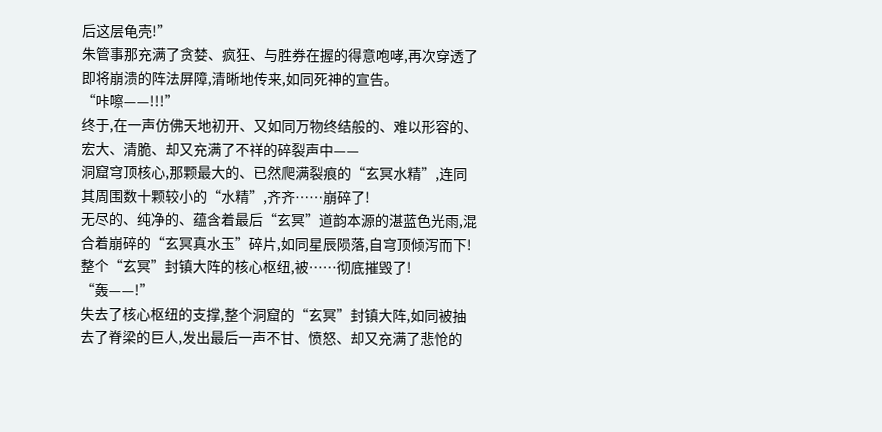后这层龟壳!”
朱管事那充满了贪婪、疯狂、与胜券在握的得意咆哮,再次穿透了即将崩溃的阵法屏障,清晰地传来,如同死神的宣告。
“咔嚓——!!!”
终于,在一声仿佛天地初开、又如同万物终结般的、难以形容的、宏大、清脆、却又充满了不祥的碎裂声中——
洞窟穹顶核心,那颗最大的、已然爬满裂痕的“玄冥水精”,连同其周围数十颗较小的“水精”,齐齐……崩碎了!
无尽的、纯净的、蕴含着最后“玄冥”道韵本源的湛蓝色光雨,混合着崩碎的“玄冥真水玉”碎片,如同星辰陨落,自穹顶倾泻而下!整个“玄冥”封镇大阵的核心枢纽,被……彻底摧毁了!
“轰——!”
失去了核心枢纽的支撑,整个洞窟的“玄冥”封镇大阵,如同被抽去了脊梁的巨人,发出最后一声不甘、愤怒、却又充满了悲怆的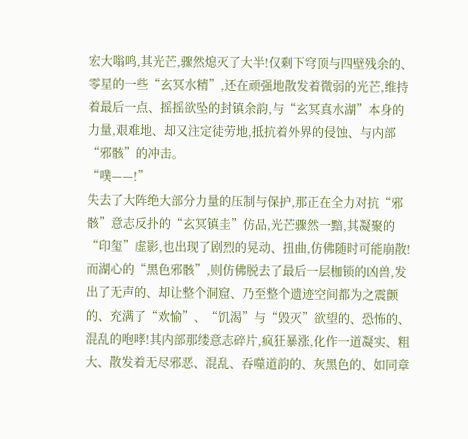宏大嗡鸣,其光芒,骤然熄灭了大半!仅剩下穹顶与四壁残余的、零星的一些“玄冥水精”,还在顽强地散发着微弱的光芒,维持着最后一点、摇摇欲坠的封镇余韵,与“玄冥真水湖”本身的力量,艰难地、却又注定徒劳地,抵抗着外界的侵蚀、与内部“邪骸”的冲击。
“噗——!”
失去了大阵绝大部分力量的压制与保护,那正在全力对抗“邪骸”意志反扑的“玄冥镇圭”仿品,光芒骤然一黯,其凝聚的“印玺”虚影,也出现了剧烈的晃动、扭曲,仿佛随时可能崩散!
而湖心的“黑色邪骸”,则仿佛脱去了最后一层枷锁的凶兽,发出了无声的、却让整个洞窟、乃至整个遗迹空间都为之震颤的、充满了“欢愉”、“饥渴”与“毁灭”欲望的、恐怖的、混乱的咆哮!其内部那缕意志碎片,疯狂暴涨,化作一道凝实、粗大、散发着无尽邪恶、混乱、吞噬道韵的、灰黑色的、如同章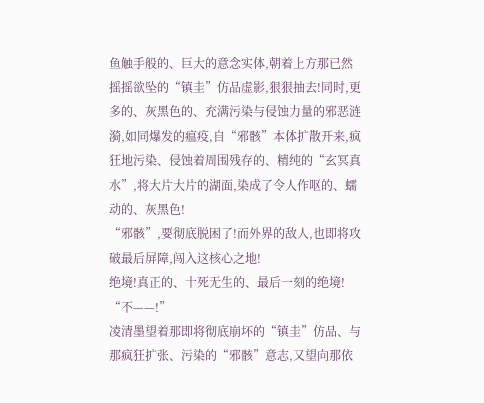鱼触手般的、巨大的意念实体,朝着上方那已然摇摇欲坠的“镇圭”仿品虚影,狠狠抽去!同时,更多的、灰黑色的、充满污染与侵蚀力量的邪恶涟漪,如同爆发的瘟疫,自“邪骸”本体扩散开来,疯狂地污染、侵蚀着周围残存的、精纯的“玄冥真水”,将大片大片的湖面,染成了令人作呕的、蠕动的、灰黑色!
“邪骸”,要彻底脱困了!而外界的敌人,也即将攻破最后屏障,闯入这核心之地!
绝境!真正的、十死无生的、最后一刻的绝境!
“不——!”
凌清墨望着那即将彻底崩坏的“镇圭”仿品、与那疯狂扩张、污染的“邪骸”意志,又望向那依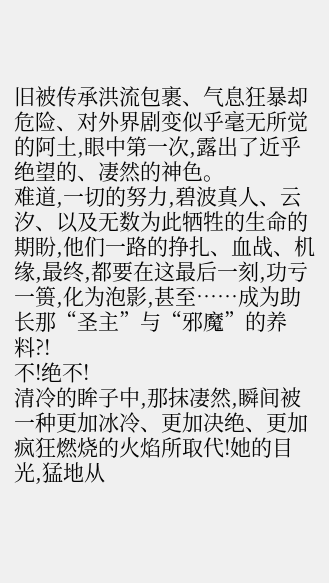旧被传承洪流包裹、气息狂暴却危险、对外界剧变似乎毫无所觉的阿土,眼中第一次,露出了近乎绝望的、凄然的神色。
难道,一切的努力,碧波真人、云汐、以及无数为此牺牲的生命的期盼,他们一路的挣扎、血战、机缘,最终,都要在这最后一刻,功亏一篑,化为泡影,甚至……成为助长那“圣主”与“邪魔”的养料?!
不!绝不!
清冷的眸子中,那抹凄然,瞬间被一种更加冰冷、更加决绝、更加疯狂燃烧的火焰所取代!她的目光,猛地从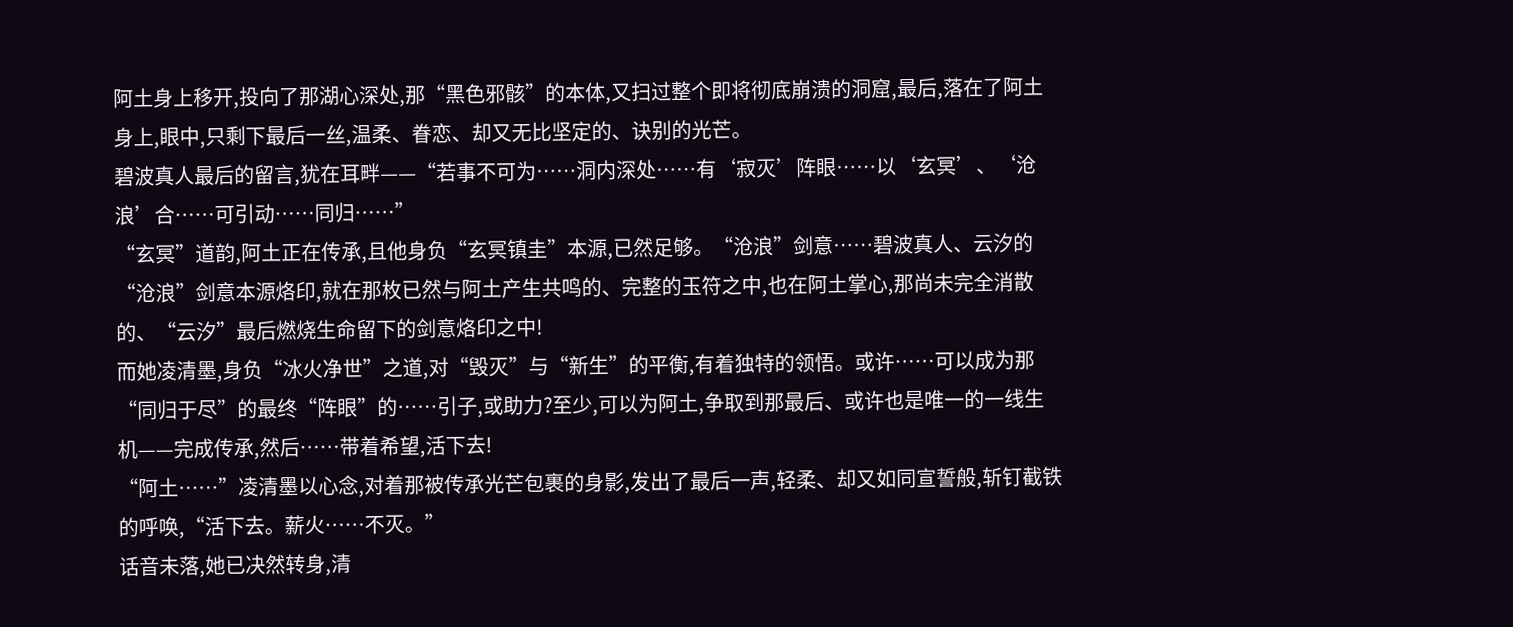阿土身上移开,投向了那湖心深处,那“黑色邪骸”的本体,又扫过整个即将彻底崩溃的洞窟,最后,落在了阿土身上,眼中,只剩下最后一丝,温柔、眷恋、却又无比坚定的、诀别的光芒。
碧波真人最后的留言,犹在耳畔——“若事不可为……洞内深处……有‘寂灭’阵眼……以‘玄冥’、‘沧浪’合……可引动……同归……”
“玄冥”道韵,阿土正在传承,且他身负“玄冥镇圭”本源,已然足够。“沧浪”剑意……碧波真人、云汐的“沧浪”剑意本源烙印,就在那枚已然与阿土产生共鸣的、完整的玉符之中,也在阿土掌心,那尚未完全消散的、“云汐”最后燃烧生命留下的剑意烙印之中!
而她凌清墨,身负“冰火净世”之道,对“毁灭”与“新生”的平衡,有着独特的领悟。或许……可以成为那“同归于尽”的最终“阵眼”的……引子,或助力?至少,可以为阿土,争取到那最后、或许也是唯一的一线生机——完成传承,然后……带着希望,活下去!
“阿土……”凌清墨以心念,对着那被传承光芒包裹的身影,发出了最后一声,轻柔、却又如同宣誓般,斩钉截铁的呼唤,“活下去。薪火……不灭。”
话音未落,她已决然转身,清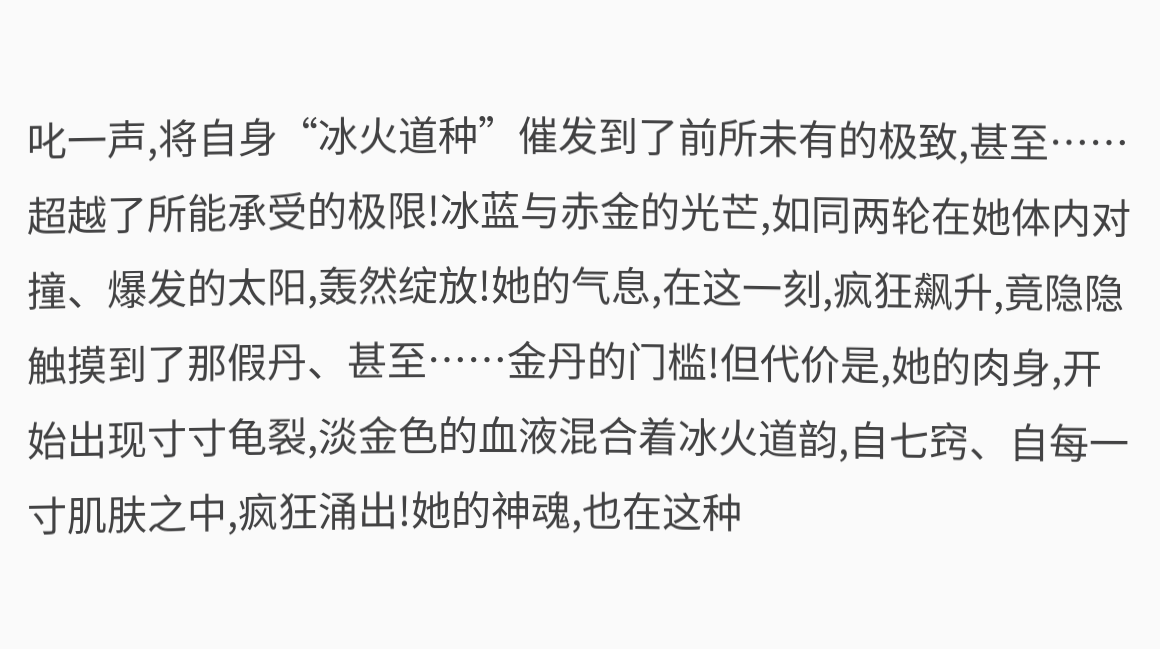叱一声,将自身“冰火道种”催发到了前所未有的极致,甚至……超越了所能承受的极限!冰蓝与赤金的光芒,如同两轮在她体内对撞、爆发的太阳,轰然绽放!她的气息,在这一刻,疯狂飙升,竟隐隐触摸到了那假丹、甚至……金丹的门槛!但代价是,她的肉身,开始出现寸寸龟裂,淡金色的血液混合着冰火道韵,自七窍、自每一寸肌肤之中,疯狂涌出!她的神魂,也在这种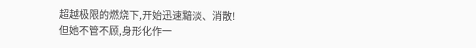超越极限的燃烧下,开始迅速黯淡、消散!
但她不管不顾,身形化作一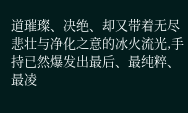道璀璨、决绝、却又带着无尽悲壮与净化之意的冰火流光,手持已然爆发出最后、最纯粹、最凌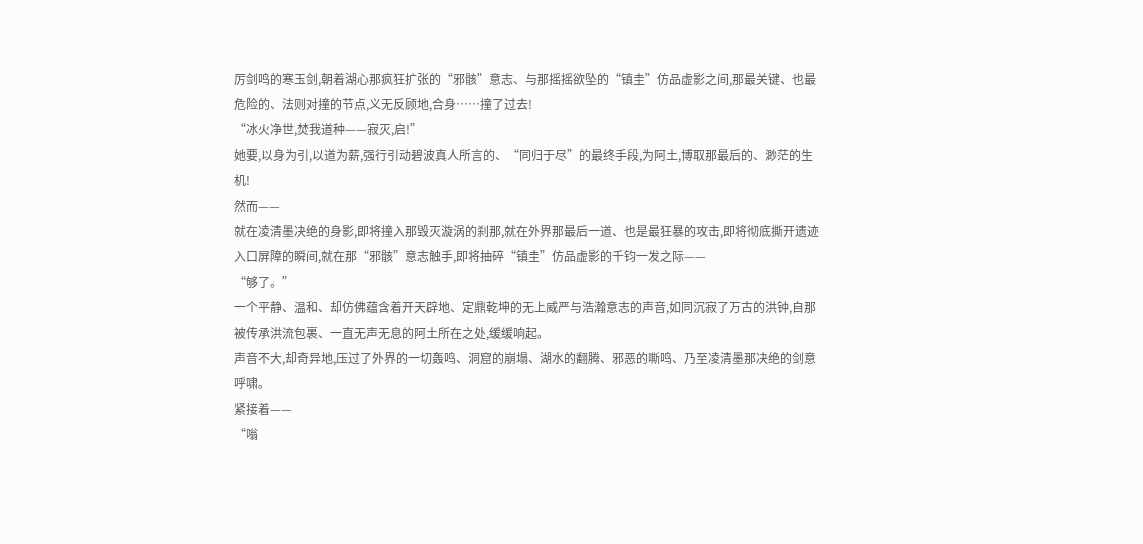厉剑鸣的寒玉剑,朝着湖心那疯狂扩张的“邪骸”意志、与那摇摇欲坠的“镇圭”仿品虚影之间,那最关键、也最危险的、法则对撞的节点,义无反顾地,合身……撞了过去!
“冰火净世,焚我道种——寂灭,启!”
她要,以身为引,以道为薪,强行引动碧波真人所言的、“同归于尽”的最终手段,为阿土,博取那最后的、渺茫的生机!
然而——
就在凌清墨决绝的身影,即将撞入那毁灭漩涡的刹那,就在外界那最后一道、也是最狂暴的攻击,即将彻底撕开遗迹入口屏障的瞬间,就在那“邪骸”意志触手,即将抽碎“镇圭”仿品虚影的千钧一发之际——
“够了。”
一个平静、温和、却仿佛蕴含着开天辟地、定鼎乾坤的无上威严与浩瀚意志的声音,如同沉寂了万古的洪钟,自那被传承洪流包裹、一直无声无息的阿土所在之处,缓缓响起。
声音不大,却奇异地,压过了外界的一切轰鸣、洞窟的崩塌、湖水的翻腾、邪恶的嘶鸣、乃至凌清墨那决绝的剑意呼啸。
紧接着——
“嗡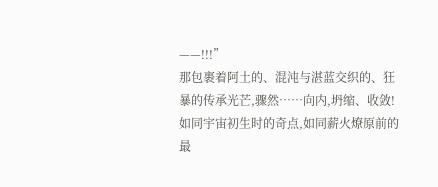——!!!”
那包裹着阿土的、混沌与湛蓝交织的、狂暴的传承光芒,骤然……向内,坍缩、收敛!
如同宇宙初生时的奇点,如同薪火燎原前的最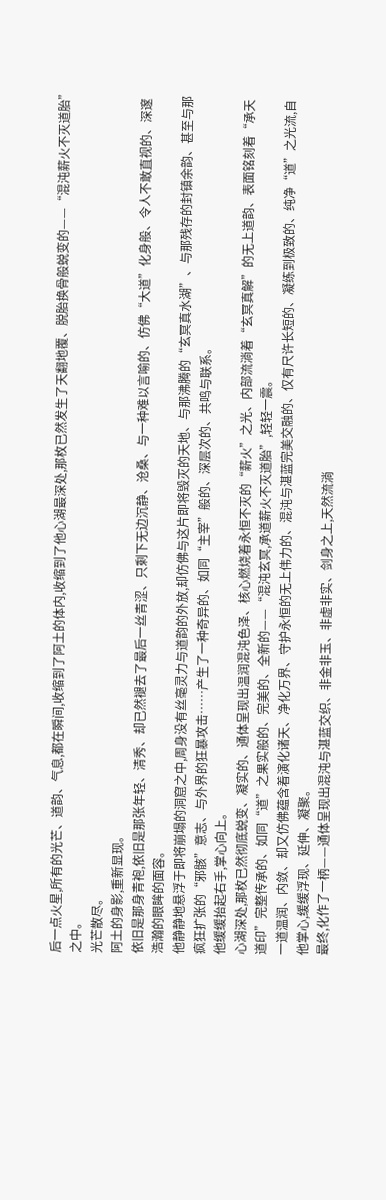后一点火星,所有的光芒、道韵、气息,都在瞬间,收缩到了阿土的体内,收缩到了他心湖最深处,那枚已然发生了天翻地覆、脱胎换骨般蜕变的——“混沌薪火不灭道胎”之中。
光芒散尽。
阿土的身影,重新显现。
依旧是那身青袍,依旧是那张年轻、清秀、却已然褪去了最后一丝青涩、只剩下无边沉静、沧桑、与一种难以言喻的、仿佛“大道”化身般、令人不敢直视的、深邃浩瀚的眼眸的面容。
他静静地悬浮于即将崩塌的洞窟之中,周身没有丝毫灵力与道韵的外放,却仿佛与这片即将毁灭的天地、与那沸腾的“玄冥真水湖”、与那残存的封镇余韵、甚至与那疯狂扩张的“邪骸”意志、与外界的狂暴攻击……产生了一种奇异的、如同“主宰”般的、深层次的、共鸣与联系。
他缓缓抬起右手,掌心向上。
心湖深处,那枚已然彻底蜕变、凝实的、通体呈现出温润混沌色泽、核心燃烧着永恒不灭的“薪火”之光、内部流淌着“玄冥真解”的无上道韵、表面铭刻着“承天道印”完整传承的、如同“道”之果实般的、完美的、全新的——“混沌玄冥,承道薪火不灭道胎”,轻轻一震。
一道温润、内敛、却又仿佛蕴含着演化诸天、净化万界、守护永恒的无上伟力的、混沌与湛蓝完美交融的、仅有尺许长短的、凝练到极致的、纯净“道”之光流,自他掌心,缓缓浮现、延伸、凝聚。
最终,化作了一柄——通体呈现出混沌与湛蓝交织、非金非玉、非虚非实、剑身之上,天然流淌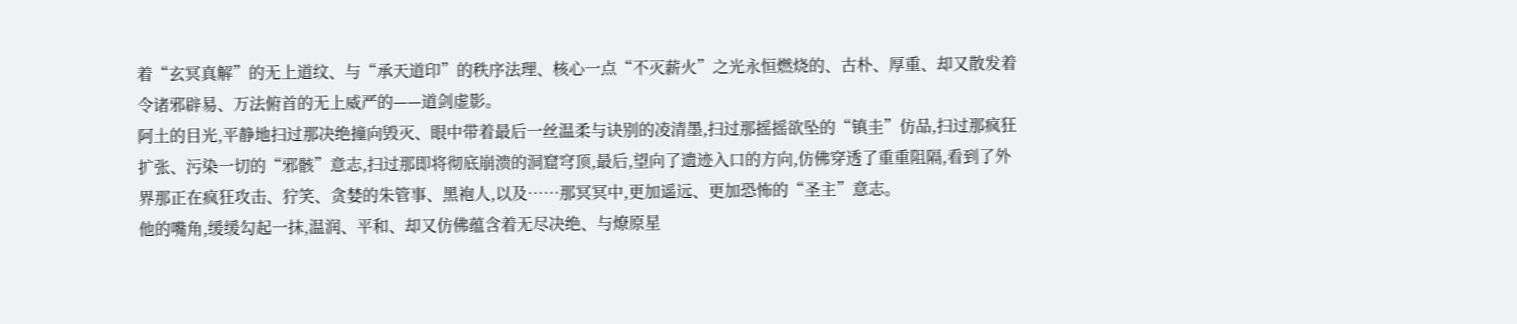着“玄冥真解”的无上道纹、与“承天道印”的秩序法理、核心一点“不灭薪火”之光永恒燃烧的、古朴、厚重、却又散发着令诸邪辟易、万法俯首的无上威严的——道剑虚影。
阿土的目光,平静地扫过那决绝撞向毁灭、眼中带着最后一丝温柔与诀别的凌清墨,扫过那摇摇欲坠的“镇圭”仿品,扫过那疯狂扩张、污染一切的“邪骸”意志,扫过那即将彻底崩溃的洞窟穹顶,最后,望向了遗迹入口的方向,仿佛穿透了重重阻隔,看到了外界那正在疯狂攻击、狞笑、贪婪的朱管事、黑袍人,以及……那冥冥中,更加遥远、更加恐怖的“圣主”意志。
他的嘴角,缓缓勾起一抹,温润、平和、却又仿佛蕴含着无尽决绝、与燎原星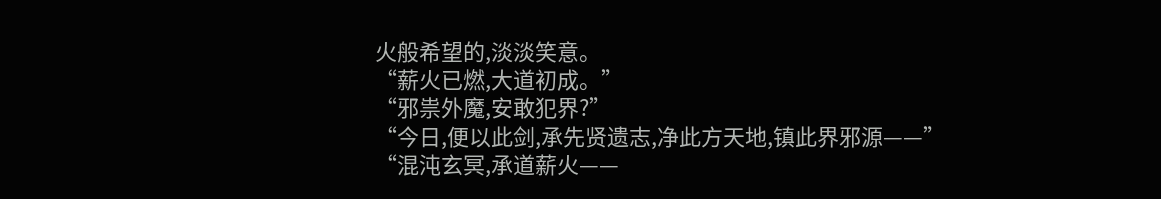火般希望的,淡淡笑意。
“薪火已燃,大道初成。”
“邪祟外魔,安敢犯界?”
“今日,便以此剑,承先贤遗志,净此方天地,镇此界邪源——”
“混沌玄冥,承道薪火——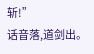斩!”
话音落,道剑出。